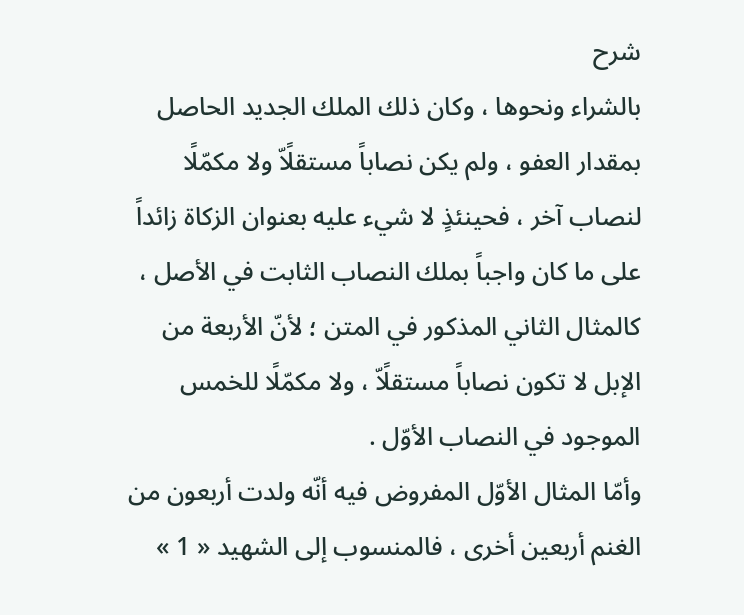شرح
بالشراء ونحوها ، وكان ذلك الملك الجديد الحاصل بمقدار العفو ، ولم يكن نصاباً مستقلًاّ ولا مكمّلًا لنصاب آخر ، فحينئذٍ لا شيء عليه بعنوان الزكاة زائداً على ما كان واجباً بملك النصاب الثابت في الأصل ، كالمثال الثاني المذكور في المتن ؛ لأنّ الأربعة من الإبل لا تكون نصاباً مستقلًاّ ، ولا مكمّلًا للخمس الموجود في النصاب الأوّل .
وأمّا المثال الأوّل المفروض فيه أنّه ولدت أربعون من الغنم أربعين أخرى ، فالمنسوب إلى الشهيد « 1 »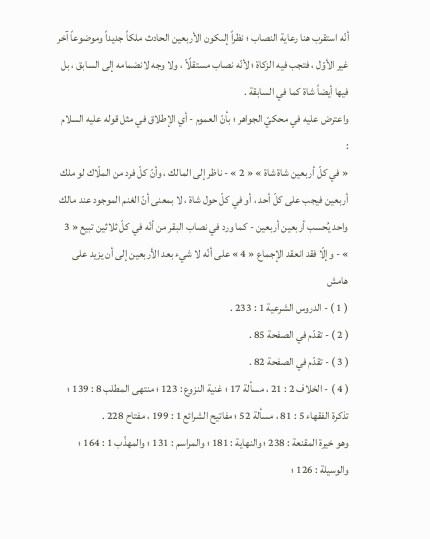أنّه استقرب هنا رعاية النصاب ؛ نظراً إلىكون الأربعين الحادث ملكاً جديداً وموضوعاً آخر غير الأوّل ، فتجب فيه الزكاة ؛ لأنّه نصاب مستقلًاّ ، ولا وجه لانضمامه إلى السابق ، بل فيها أيضاً شاة كما في السابقة .
واعترض عليه في محكيّ الجواهر ؛ بأنّ العموم - أي الإطلاق في مثل قوله عليه السلام :
« في كلّ أربعين شاة شاة » « 2 » - ناظر إلى المالك ، وأنّ كلّ فرد من الملّاك لو ملك أربعين فيجب على كلّ أحد ، أو في كلّ حول شاة ، لا بمعنى أنّ الغنم الموجود عند مالك واحد يُحسب أربعين أربعين - كما ورد في نصاب البقر من أنّه في كلّ ثلاثين تبيع « 3 » - وإلّا فقد انعقد الإجماع « 4 » على أنّه لا شيء بعد الأربعين إلى أن يزيد على
هامش
( 1 ) - الدروس الشرعية 1 : 233 .
( 2 ) - تقدّم في الصفحة 85 .
( 3 ) - تقدّم في الصفحة 82 .
( 4 ) - الخلاف 2 : 21 ، مسألة 17 ؛ غنية النزوع : 123 ؛ منتهى المطلب 8 : 139 ؛ تذكرة الفقهاء 5 : 81 ، مسألة 52 ؛ مفاتيح الشرائع 1 : 199 ، مفتاح 228 .
وهو خيرة المقنعة : 238 ؛ والنهاية : 181 ؛ والمراسم : 131 ؛ والمهذّب 1 : 164 ؛ والوسيلة : 126 ؛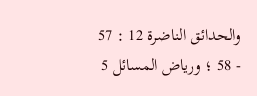والحدائق الناضرة 12 : 57 - 58 ؛ ورياض المسائل 5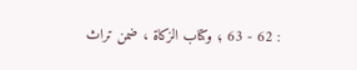: 62 - 63 ؛ وكتاب الزكاة ، ضمن تراث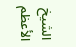الشيخ الأعظم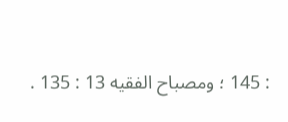: 145 ؛ ومصباح الفقيه 13 : 135 .